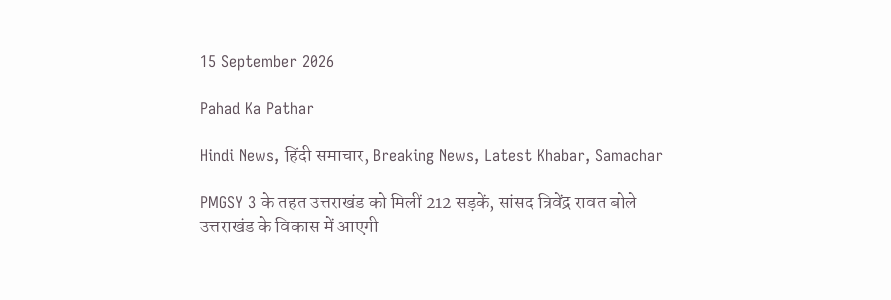15 September 2026

Pahad Ka Pathar

Hindi News, हिंदी समाचार, Breaking News, Latest Khabar, Samachar

PMGSY 3 के तहत उत्तराखंड को मिलीं 212 सड़कें, सांसद त्रिवेंद्र रावत बोले उत्तराखंड के विकास में आएगी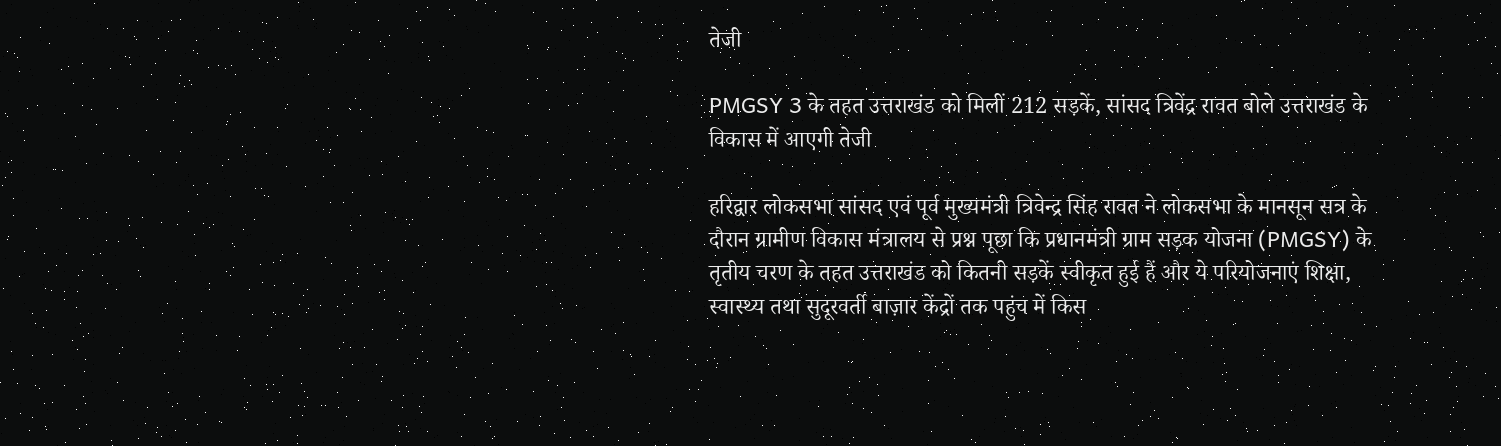तेजी

PMGSY 3 के तहत उत्तराखंड को मिलीं 212 सड़कें, सांसद त्रिवेंद्र रावत बोले उत्तराखंड के विकास में आएगी तेजी

हरिद्वार लोकसभा सांसद एवं पूर्व मुख्यमंत्री त्रिवेन्द्र सिंह रावत ने लोकसभा के मानसून सत्र के दौरान ग्रामीण विकास मंत्रालय से प्रश्न पूछा कि प्रधानमंत्री ग्राम सड़क योजना (PMGSY) के तृतीय चरण के तहत उत्तराखंड को कितनी सड़कें स्वीकृत हुई हैं और ये परियोजनाएं शिक्षा, स्वास्थ्य तथा सुदूरवर्ती बाज़ार केंद्रों तक पहुंच में किस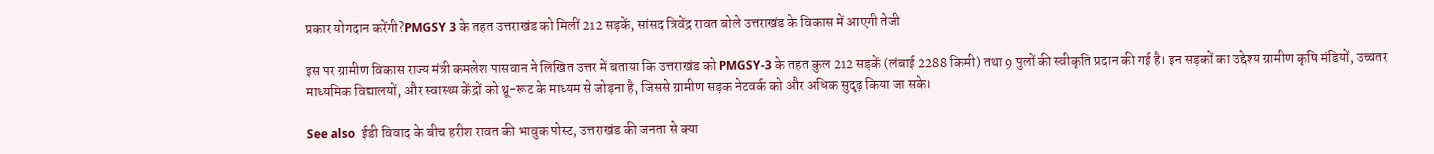प्रकार योगदान करेंगी?PMGSY 3 के तहत उत्तराखंड को मिलीं 212 सड़कें, सांसद त्रिवेंद्र रावत बोले उत्तराखंड के विकास में आएगी तेजी

इस पर ग्रामीण विकास राज्य मंत्री कमलेश पासवान ने लिखित उत्तर में बताया कि उत्तराखंड को PMGSY-3 के तहत कुल 212 सड़कें (लंबाई 2288 किमी) तथा 9 पुलों की स्वीकृति प्रदान की गई है। इन सड़कों का उद्देश्य ग्रामीण कृषि मंडियों, उच्चतर माध्यमिक विद्यालयों, और स्वास्थ्य केंद्रों को थ्रू-रूट के माध्यम से जोड़ना है, जिससे ग्रामीण सड़क नेटवर्क को और अधिक सुदृढ़ किया जा सके।

See also  ईडी विवाद के बीच हरीश रावत की भावुक पोस्ट, उत्तराखंड की जनता से क्या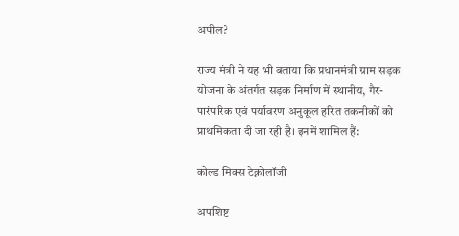अपील?

राज्य मंत्री ने यह भी बताया कि प्रधानमंत्री ग्राम सड़क योजना के अंतर्गत सड़क निर्माण में स्थानीय, गैर-पारंपरिक एवं पर्यावरण अनुकूल हरित तकनीकों को प्राथमिकता दी जा रही है। इनमें शामिल हैं:

कोल्ड मिक्स टेक्नोलॉजी

अपशिष्ट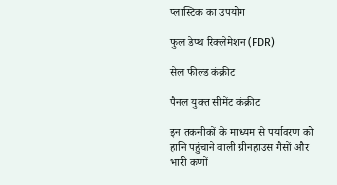प्लास्टिक का उपयोग

फुल डेप्थ रिक्लेमेशन (FDR)

सेल फील्ड कंक्रीट

पैनल युक्त सीमेंट कंक्रीट

इन तकनीकों के माध्यम से पर्यावरण को हानि पहुंचाने वाली ग्रीनहाउस गैसों और भारी कणों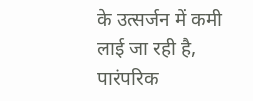के उत्सर्जन में कमी लाई जा रही है, पारंपरिक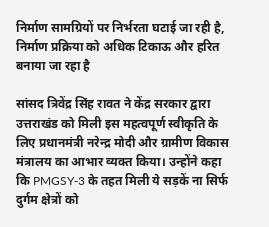निर्माण सामग्रियों पर निर्भरता घटाई जा रही है, निर्माण प्रक्रिया को अधिक टिकाऊ और हरित बनाया जा रहा है

सांसद त्रिवेंद्र सिंह रावत ने केंद्र सरकार द्वारा उत्तराखंड को मिली इस महत्वपूर्ण स्वीकृति के लिए प्रधानमंत्री नरेन्द्र मोदी और ग्रामीण विकास मंत्रालय का आभार व्यक्त किया। उन्होंने कहा कि PMGSY-3 के तहत मिली ये सड़कें ना सिर्फ दुर्गम क्षेत्रों को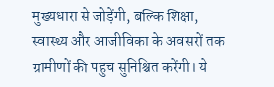मुख्यधारा से जोड़ेंगी, बल्कि शिक्षा, स्वास्थ्य और आजीविका के अवसरों तक ग्रामीणों की पहुच सुनिश्चित करेंगी। ये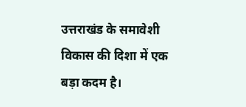उत्तराखंड के समावेशी विकास की दिशा में एक बड़ा कदम है।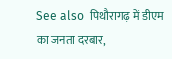See also  पिथौरागढ़ में डीएम का जनता दरबार,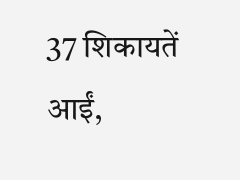37 शिकायतें आईं,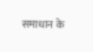समाधान के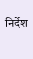निर्देश